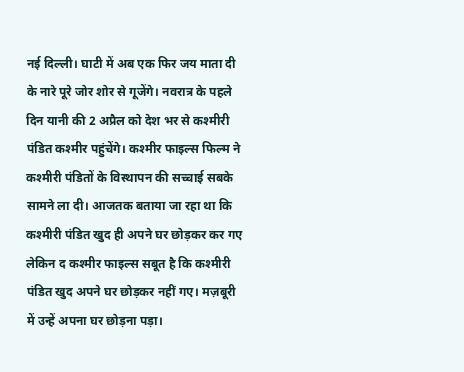नई दिल्ली। घाटी में अब एक फिर जय माता दी के नारे पूरे जोर शोर से गूजेंगे। नवरात्र के पहले दिन यानी की 2 अप्रैल को देश भर से कश्मीरी पंडित कश्मीर पहुंचेंगे। कश्मीर फाइल्स फिल्म ने कश्मीरी पंडितों के विस्थापन की सच्चाई सबके सामने ला दी। आजतक बताया जा रहा था कि कश्मीरी पंडित खुद ही अपने घर छोड़कर कर गए लेकिन द कश्मीर फाइल्स सबूत है कि कश्मीरी पंडित खुद अपने घर छोड़कर नहीं गए। मज़बूरी में उन्हें अपना घर छोड़ना पड़ा।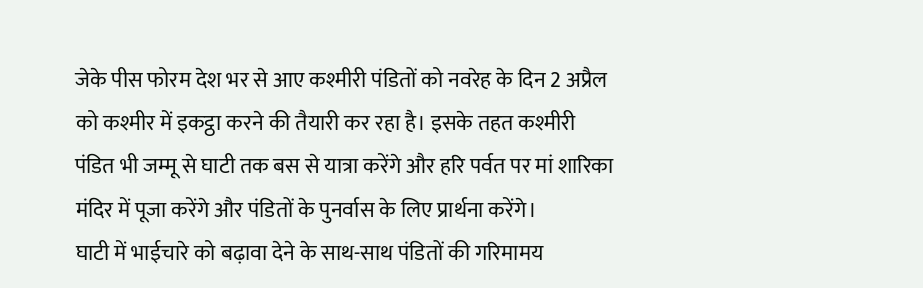जेके पीस फोरम देश भर से आए कश्मीरी पंडितों को नवरेह के दिन 2 अप्रैल को कश्मीर में इकट्ठा करने की तैयारी कर रहा है। इसके तहत कश्मीरी पंडित भी जम्मू से घाटी तक बस से यात्रा करेंगे और हरि पर्वत पर मां शारिका मंदिर में पूजा करेंगे और पंडितों के पुनर्वास के लिए प्रार्थना करेंगे।
घाटी में भाईचारे को बढ़ावा देने के साथ-साथ पंडितों की गरिमामय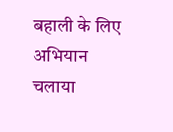बहाली के लिए अभियान चलाया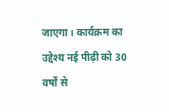जाएगा। कार्यक्रम का उद्देश्य नई पीढ़ी को 30 वर्षों से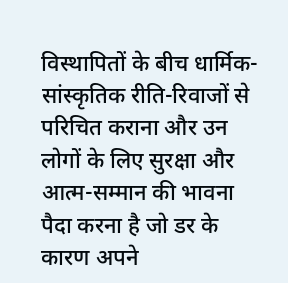विस्थापितों के बीच धार्मिक-सांस्कृतिक रीति-रिवाजों से परिचित कराना और उन लोगों के लिए सुरक्षा और आत्म-सम्मान की भावना पैदा करना है जो डर के कारण अपने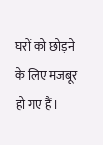घरों को छोड़ने के लिए मजबूर हो गए हैं।